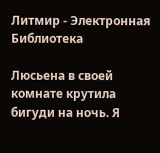Литмир - Электронная Библиотека

Люсьена в своей комнате крутила бигуди на ночь. Я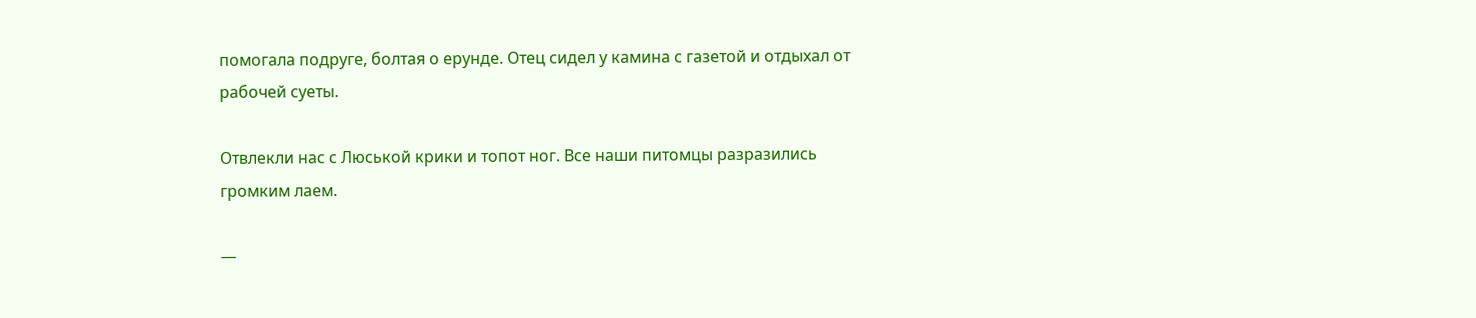помогала подруге, болтая о ерунде. Отец сидел у камина с газетой и отдыхал от рабочей суеты.

Отвлекли нас с Люськой крики и топот ног. Все наши питомцы разразились громким лаем.

—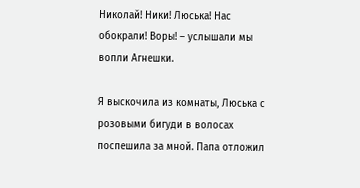Николай! Ники! Люська! Нас обокрали! Воры! – услышали мы вопли Агнешки.

Я выскочила из комнаты, Люська с розовыми бигуди в волосах поспешила за мной. Папа отложил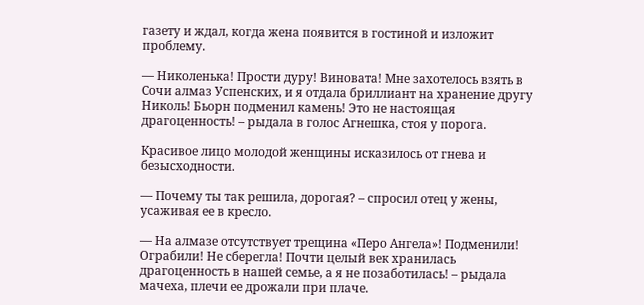газету и ждал, когда жена появится в гостиной и изложит проблему.

— Николенька! Прости дуру! Виновата! Мне захотелось взять в Сочи алмаз Успенских, и я отдала бриллиант на хранение другу Николь! Бьорн подменил камень! Это не настоящая драгоценность! – рыдала в голос Агнешка, стоя у порога.

Красивое лицо молодой женщины исказилось от гнева и безысходности.

— Почему ты так решила, дорогая? – спросил отец у жены, усаживая ее в кресло.

— На алмазе отсутствует трещина «Перо Ангела»! Подменили! Ограбили! Не сберегла! Почти целый век хранилась драгоценность в нашей семье, а я не позаботилась! – рыдала мачеха, плечи ее дрожали при плаче.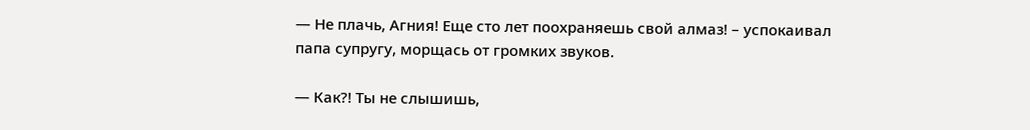— Не плачь, Агния! Еще сто лет поохраняешь свой алмаз! – успокаивал папа супругу, морщась от громких звуков.

— Как?! Ты не слышишь,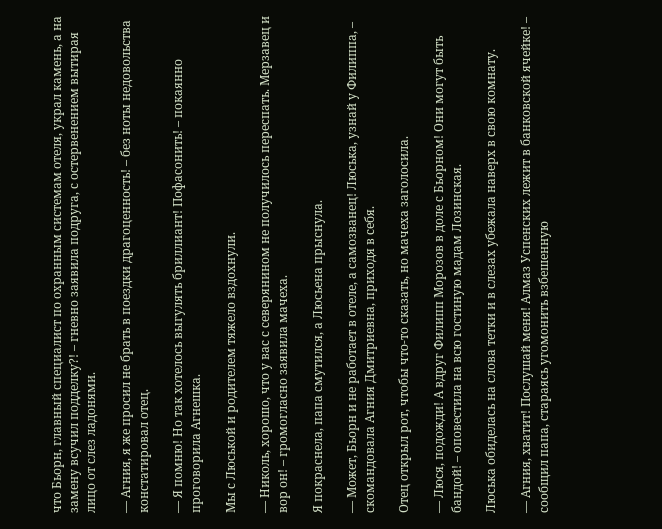что Бьорн, главный специалист по охранным системам отеля, украл камень, а на замену всучил подделку?! – гневно заявила подруга, с остервенением вытирая лицо от слез ладонями.

— Агния, я же просил не брать в поездки драгоценность! – без ноты недовольства констатировал отец.

— Я помню! Но так хотелось выгулять бриллиант! Пофасонить! – покаянно проговорила Агнешка.

Мы с Люськой и родителем тяжело вздохнули.

— Николь, хорошо, что у вас с северянином не получилось переспать. Мерзавец и вор он! – громогласно заявила мачеха.

Я покраснела, папа смутился, а Люсьена прыснула.

— Может, Бьорн и не работает в отеле, а самозванец! Люська, узнай у Филиппа, – скомандовала Агния Дмитриевна, приходя в себя.

Отец открыл рот, чтобы что-то сказать, но мачеха заголосила.

— Люся, подожди! А вдруг Филипп Морозов в доле с Бьорном! Они могут быть бандой! – оповестила на всю гостиную мадам Лозинская.

Люська обиделась на слова тетки и в слезах убежала наверх в свою комнату.

— Агния, хватит! Послушай меня! Алмаз Успенских лежит в банковской ячейке! – сообщил папа, стараясь угомонить взбешенную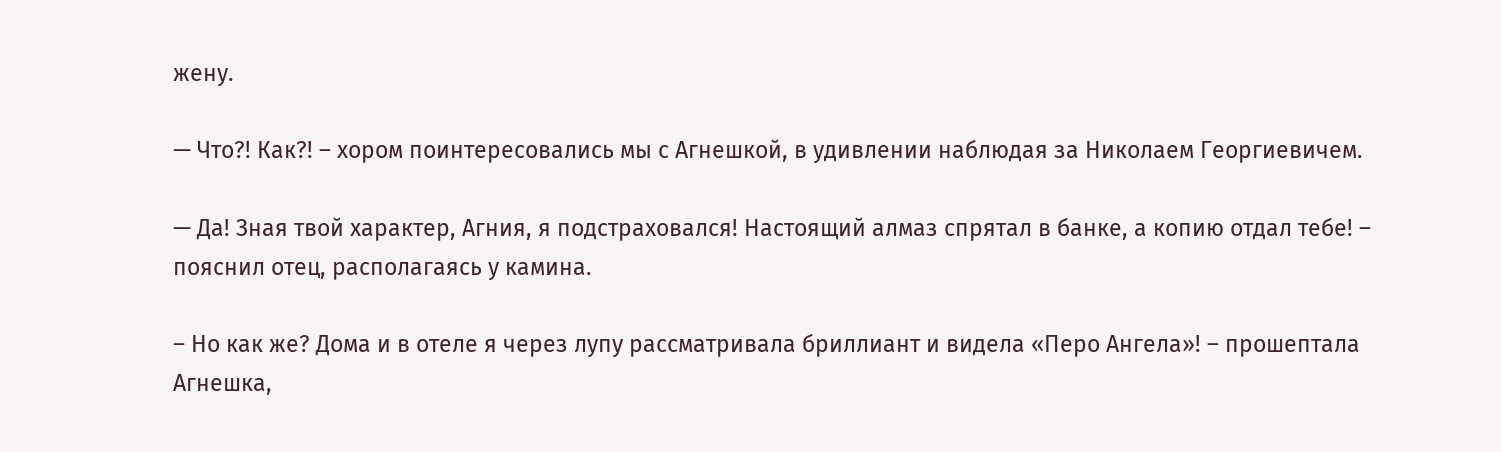жену.

— Что?! Как?! – хором поинтересовались мы с Агнешкой, в удивлении наблюдая за Николаем Георгиевичем.

— Да! Зная твой характер, Агния, я подстраховался! Настоящий алмаз спрятал в банке, а копию отдал тебе! – пояснил отец, располагаясь у камина.

– Но как же? Дома и в отеле я через лупу рассматривала бриллиант и видела «Перо Ангела»! – прошептала Агнешка,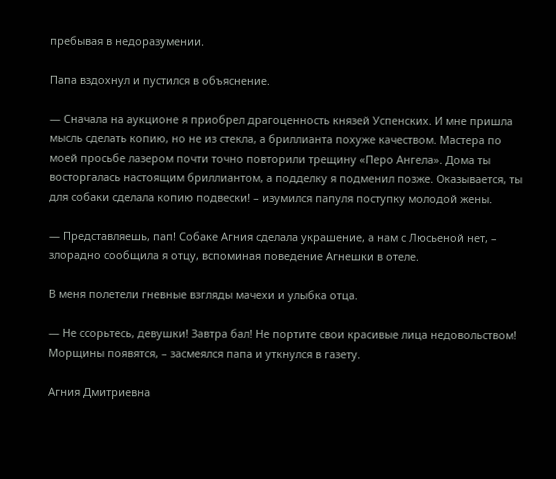пребывая в недоразумении.

Папа вздохнул и пустился в объяснение.

— Сначала на аукционе я приобрел драгоценность князей Успенских. И мне пришла мысль сделать копию, но не из стекла, а бриллианта похуже качеством. Мастера по моей просьбе лазером почти точно повторили трещину «Перо Ангела». Дома ты восторгалась настоящим бриллиантом, а подделку я подменил позже. Оказывается, ты для собаки сделала копию подвески! – изумился папуля поступку молодой жены.

— Представляешь, пап! Собаке Агния сделала украшение, а нам с Люсьеной нет, – злорадно сообщила я отцу, вспоминая поведение Агнешки в отеле.

В меня полетели гневные взгляды мачехи и улыбка отца.

— Не ссорьтесь, девушки! Завтра бал! Не портите свои красивые лица недовольством! Морщины появятся, – засмеялся папа и уткнулся в газету.

Агния Дмитриевна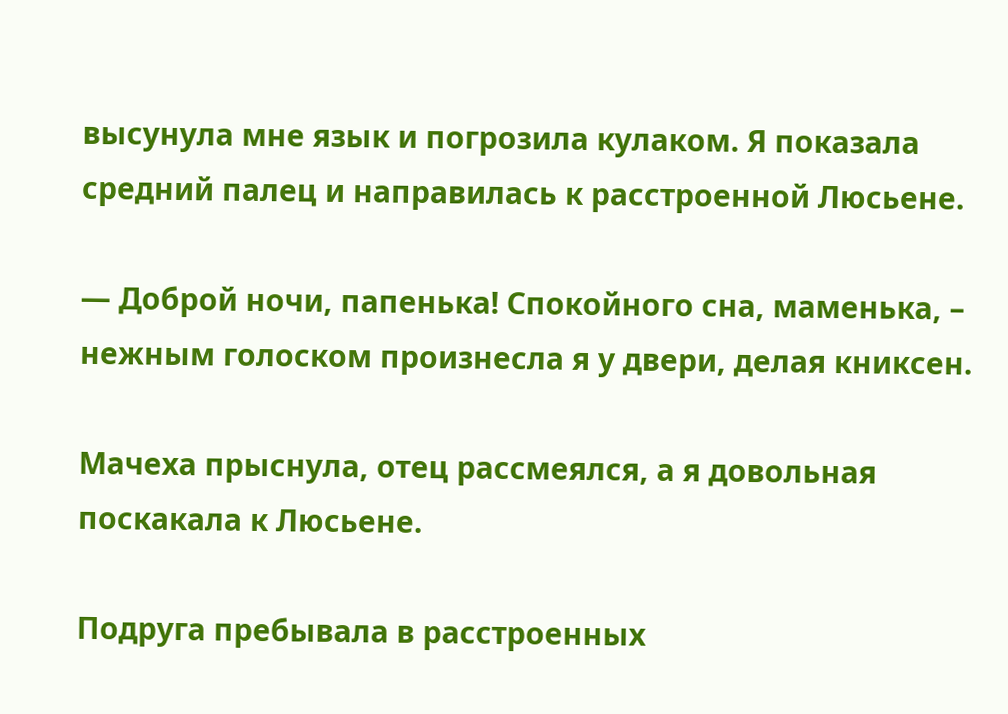высунула мне язык и погрозила кулаком. Я показала средний палец и направилась к расстроенной Люсьене.

— Доброй ночи, папенька! Спокойного сна, маменька, – нежным голоском произнесла я у двери, делая книксен.

Мачеха прыснула, отец рассмеялся, а я довольная поскакала к Люсьене.

Подруга пребывала в расстроенных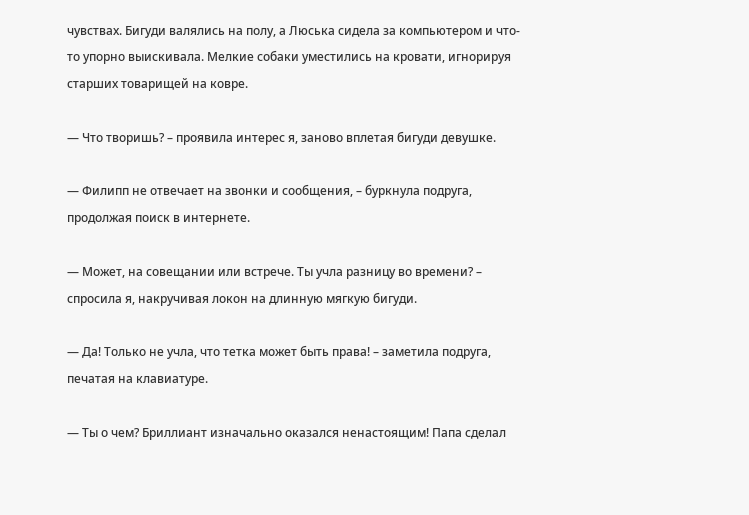чувствах. Бигуди валялись на полу, а Люська сидела за компьютером и что-то упорно выискивала. Мелкие собаки уместились на кровати, игнорируя старших товарищей на ковре.

— Что творишь? – проявила интерес я, заново вплетая бигуди девушке.

— Филипп не отвечает на звонки и сообщения, – буркнула подруга, продолжая поиск в интернете.

— Может, на совещании или встрече. Ты учла разницу во времени? – спросила я, накручивая локон на длинную мягкую бигуди.

— Да! Только не учла, что тетка может быть права! – заметила подруга, печатая на клавиатуре.

— Ты о чем? Бриллиант изначально оказался ненастоящим! Папа сделал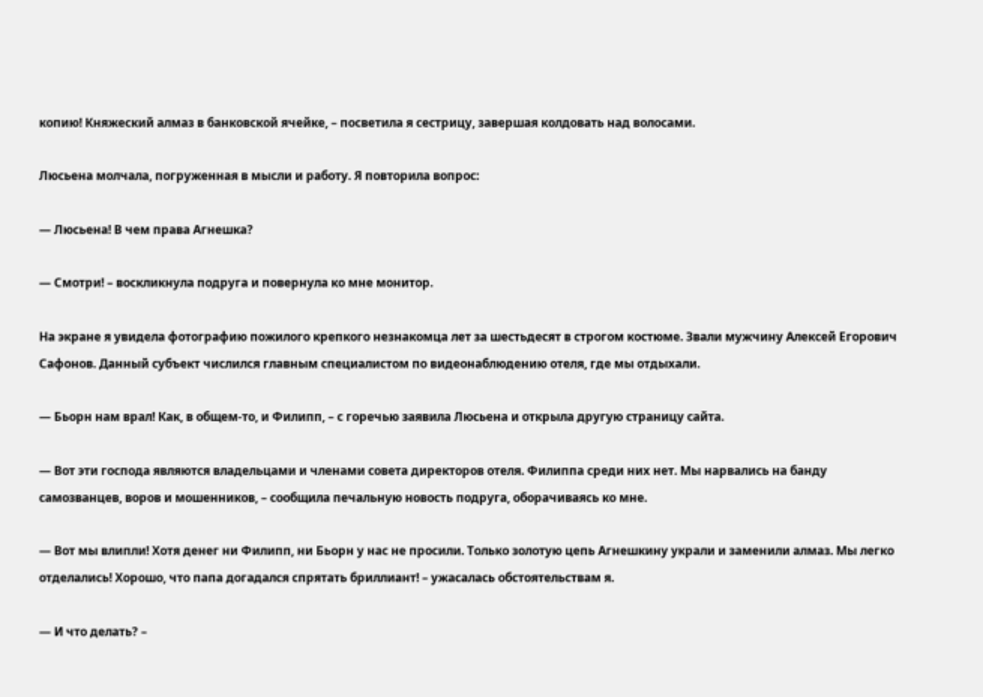копию! Княжеский алмаз в банковской ячейке, – посветила я сестрицу, завершая колдовать над волосами.

Люсьена молчала, погруженная в мысли и работу. Я повторила вопрос:

— Люсьена! В чем права Агнешка?

— Смотри! – воскликнула подруга и повернула ко мне монитор.

На экране я увидела фотографию пожилого крепкого незнакомца лет за шестьдесят в строгом костюме. Звали мужчину Алексей Егорович Сафонов. Данный субъект числился главным специалистом по видеонаблюдению отеля, где мы отдыхали.

— Бьорн нам врал! Как, в общем-то, и Филипп, – с горечью заявила Люсьена и открыла другую страницу сайта.

— Вот эти господа являются владельцами и членами совета директоров отеля. Филиппа среди них нет. Мы нарвались на банду самозванцев, воров и мошенников, – сообщила печальную новость подруга, оборачиваясь ко мне.

— Вот мы влипли! Хотя денег ни Филипп, ни Бьорн у нас не просили. Только золотую цепь Агнешкину украли и заменили алмаз. Мы легко отделались! Хорошо, что папа догадался спрятать бриллиант! – ужасалась обстоятельствам я.

— И что делать? –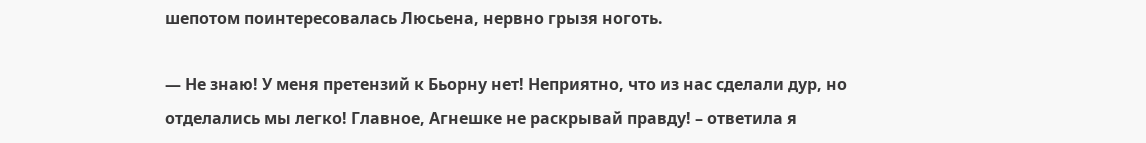шепотом поинтересовалась Люсьена, нервно грызя ноготь.

— Не знаю! У меня претензий к Бьорну нет! Неприятно, что из нас сделали дур, но отделались мы легко! Главное, Агнешке не раскрывай правду! – ответила я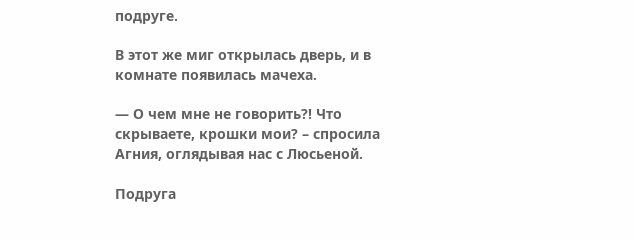подруге.

В этот же миг открылась дверь, и в комнате появилась мачеха.

— О чем мне не говорить?! Что скрываете, крошки мои? – спросила Агния, оглядывая нас с Люсьеной.

Подруга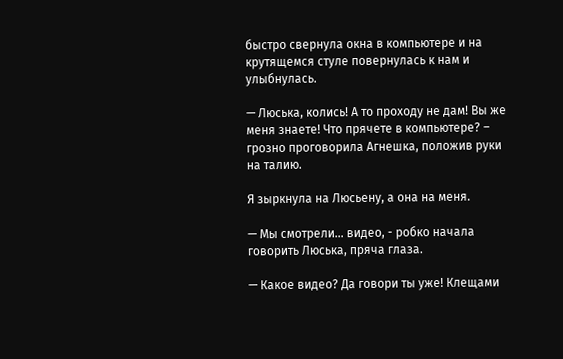быстро свернула окна в компьютере и на крутящемся стуле повернулась к нам и улыбнулась.

— Люська, колись! А то проходу не дам! Вы же меня знаете! Что прячете в компьютере? – грозно проговорила Агнешка, положив руки на талию.

Я зыркнула на Люсьену, а она на меня.

— Мы смотрели… видео, - робко начала говорить Люська, пряча глаза.

— Какое видео? Да говори ты уже! Клещами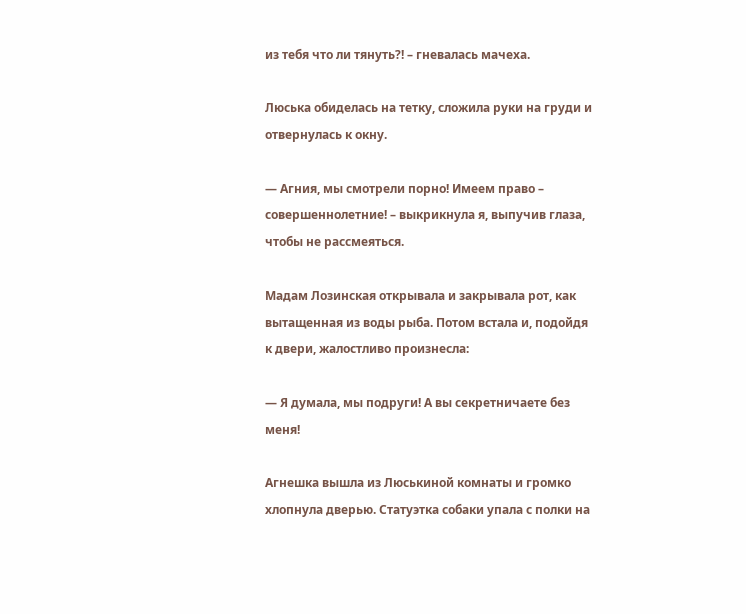из тебя что ли тянуть?! – гневалась мачеха.

Люська обиделась на тетку, сложила руки на груди и отвернулась к окну.

— Агния, мы смотрели порно! Имеем право – совершеннолетние! – выкрикнула я, выпучив глаза, чтобы не рассмеяться.

Мадам Лозинская открывала и закрывала рот, как вытащенная из воды рыба. Потом встала и, подойдя к двери, жалостливо произнесла:

— Я думала, мы подруги! А вы секретничаете без меня!

Агнешка вышла из Люськиной комнаты и громко хлопнула дверью. Статуэтка собаки упала с полки на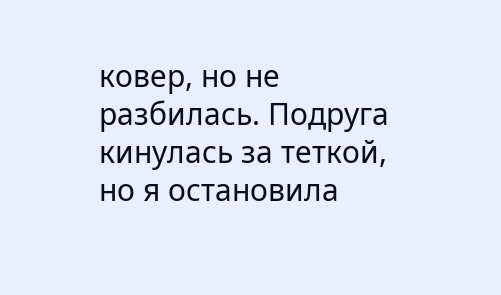ковер, но не разбилась. Подруга кинулась за теткой, но я остановила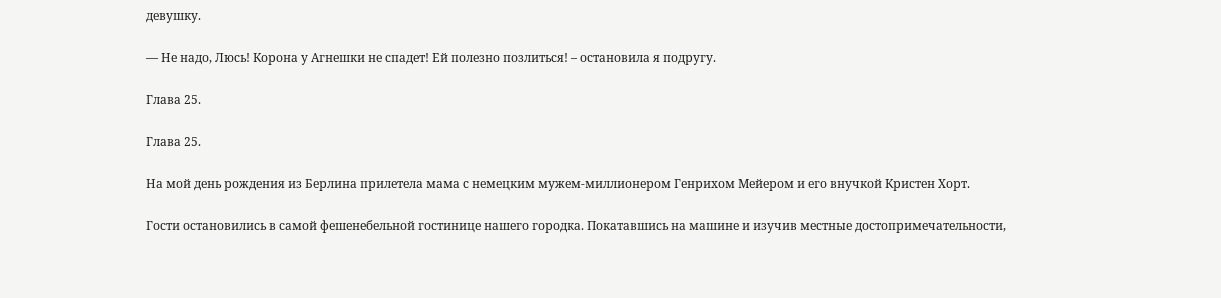девушку.

— Не надо, Люсь! Корона у Агнешки не спадет! Ей полезно позлиться! – остановила я подругу.

Глава 25.

Глава 25.

На мой день рождения из Берлина прилетела мама с немецким мужем-миллионером Генрихом Мейером и его внучкой Кристен Хорт.

Гости остановились в самой фешенебельной гостинице нашего городка. Покатавшись на машине и изучив местные достопримечательности,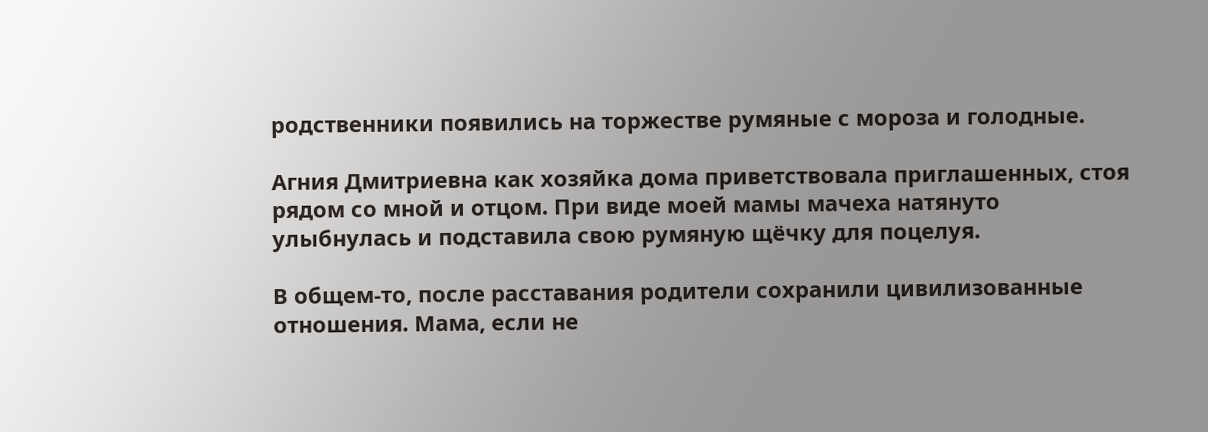родственники появились на торжестве румяные с мороза и голодные.

Агния Дмитриевна как хозяйка дома приветствовала приглашенных, стоя рядом со мной и отцом. При виде моей мамы мачеха натянуто улыбнулась и подставила свою румяную щёчку для поцелуя.

В общем-то, после расставания родители сохранили цивилизованные отношения. Мама, если не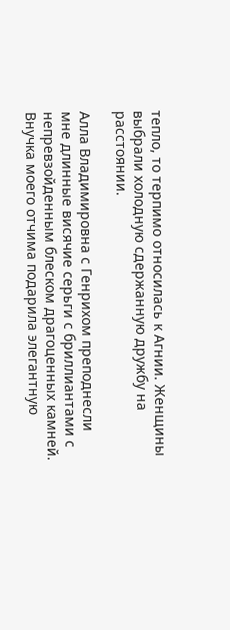тепло, то терпимо относилась к Агнии. Женщины выбрали холодную сдержанную дружбу на расстоянии.

Алла Владимировна с Генрихом преподнесли мне длинные висячие серьги с бриллиантами с непревзойденным блеском драгоценных камней. Внучка моего отчима подарила элегантную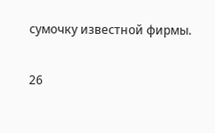сумочку известной фирмы.

26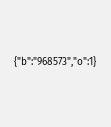{"b":"968573","o":1}